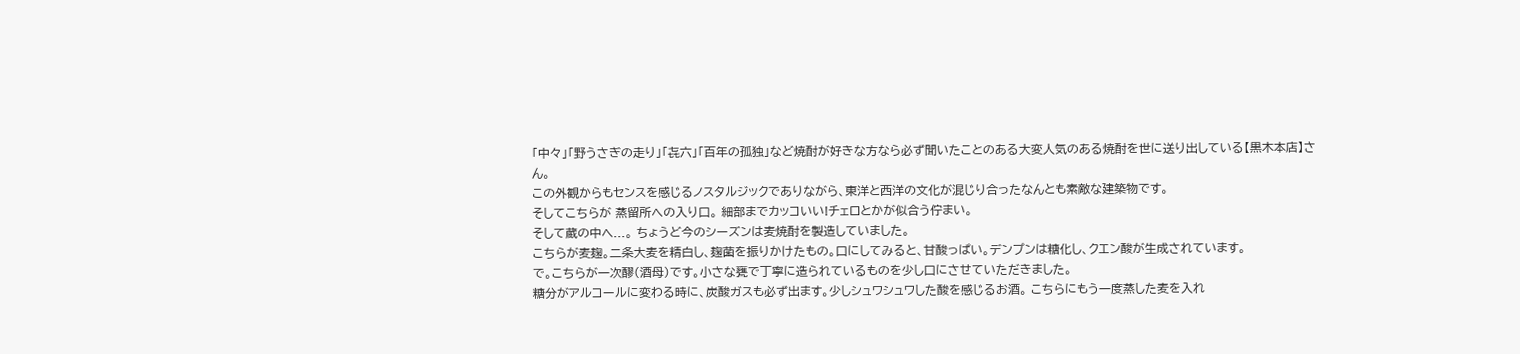「中々」「野うさぎの走り」「㐂六」「百年の孤独」など焼酎が好きな方なら必ず聞いたことのある大変人気のある焼酎を世に送り出している【黒木本店】さん。
この外観からもセンスを感じるノスタルジックでありながら、東洋と西洋の文化が混じり合ったなんとも素敵な建築物です。
そしてこちらが 蒸留所への入り口。 細部までカッコいい!チェロとかが似合う佇まい。
そして蔵の中へ...。 ちょうど今のシーズンは麦焼酎を製造していました。
こちらが麦麹。二条大麦を精白し、麹菌を振りかけたもの。口にしてみると、甘酸っぱい。デンプンは糖化し、クエン酸が生成されています。
で。こちらが一次醪(酒母)です。小さな甕で丁寧に造られているものを少し口にさせていただきました。
糖分がアルコールに変わる時に、炭酸ガスも必ず出ます。少しシュワシュワした酸を感じるお酒。 こちらにもう一度蒸した麦を入れ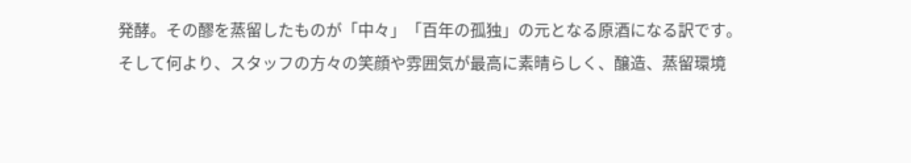発酵。その醪を蒸留したものが「中々」「百年の孤独」の元となる原酒になる訳です。
そして何より、スタッフの方々の笑顔や雰囲気が最高に素晴らしく、醸造、蒸留環境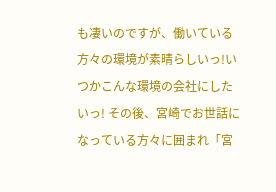も凄いのですが、働いている方々の環境が素晴らしいっ!いつかこんな環境の会社にしたいっ! その後、宮崎でお世話になっている方々に囲まれ「宮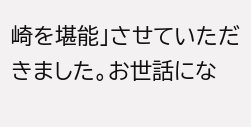崎を堪能」させていただきました。お世話にな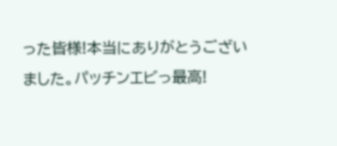った皆様!本当にありがとうございました。パッチンエビっ最高!